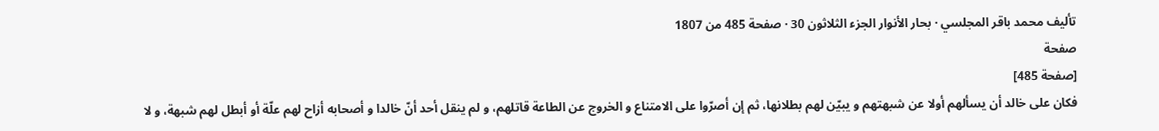تأليف محمد باقر المجلسي · بحار الأنوار الجزء الثلاثون 30 · صفحة 485 من 1807
صفحة
[صفحة 485]
فكان على خالد أن يسألهم أولا عن شبهتهم و يبيّن لهم بطلانها، ثم إن أصرّوا على الامتناع و الخروج عن الطاعة قاتلهم، و لم ينقل أحد أنّ خالدا و أصحابه أزاح لهم علّة أو أبطل لهم شبهة، و لا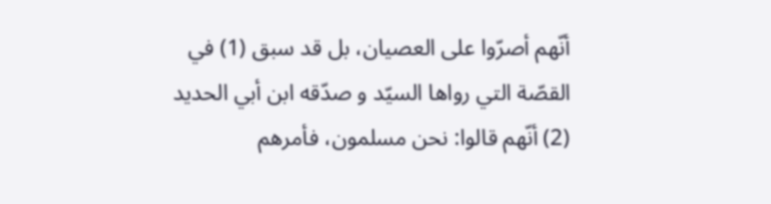أنّهم أصرّوا على العصيان، بل قد سبق (1) في القصّة التي رواها السيّد و صدّقه ابن أبي الحديد (2) أنّهم قالوا: نحن مسلمون، فأمرهم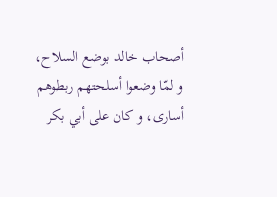أصحاب خالد بوضع السلاح، و لمّا وضعوا أسلحتهم ربطوهم أسارى، و كان على أبي بكر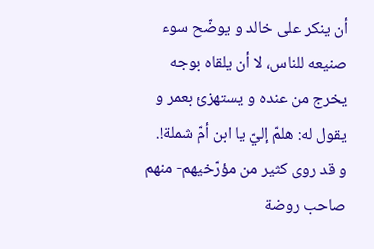أن ينكر على خالد و يوضّح سوء صنيعه للناس، لا أن يلقاه بوجه يخرج من عنده و يستهزئ بعمر و يقول له: هلمّ إليّ يا ابن أمّ شملة!.
و قد روى كثير من مؤرّخيهم- منهم صاحب روضة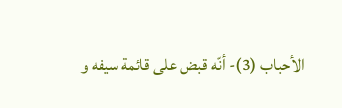الأحباب (3)- أنّه قبض على قائمة سيفه و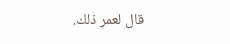قال لعمر ذلك.